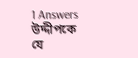1 Answers
উদ্দীপকে যে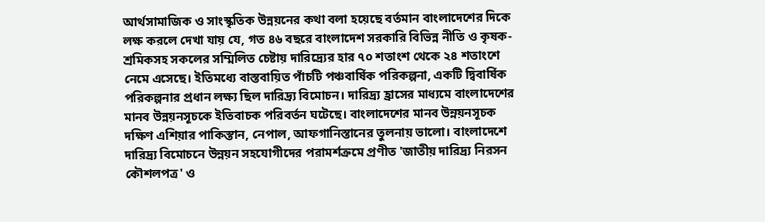আর্থসামাজিক ও সাংস্কৃতিক উন্নয়নের কথা বলা হয়েছে বর্তমান বাংলাদেশের দিকে লক্ষ করলে দেখা যায় যে, গত ৪৬ বছরে বাংলাদেশ সরকারি বিভিন্ন নীতি ও কৃষক-শ্রমিকসহ সকলের সম্মিলিত চেষ্টায় দারিদ্র্যের হার ৭০ শতাংশ থেকে ২৪ শতাংশে নেমে এসেছে। ইতিমধ্যে বাস্তবায়িত পাঁচটি পঞ্চবার্ষিক পরিকল্পনা, একটি দ্বিবার্ষিক পরিকল্পনার প্রধান লক্ষ্য ছিল দারিদ্র্য বিমোচন। দারিদ্র্য হ্রাসের মাধ্যমে বাংলাদেশের মানব উন্নয়নসূচকে ইতিবাচক পরিবর্তন ঘটেছে। বাংলাদেশের মানব উন্নয়নসূচক দক্ষিণ এশিয়ার পাকিস্তান, নেপাল, আফগানিস্তানের তুলনায় ভালো। বাংলাদেশে দারিদ্র্য বিমোচনে উন্নয়ন সহযোগীদের পরামর্শক্রমে প্রণীত 'জাতীয় দারিদ্র্য নিরসন কৌশলপত্র' ও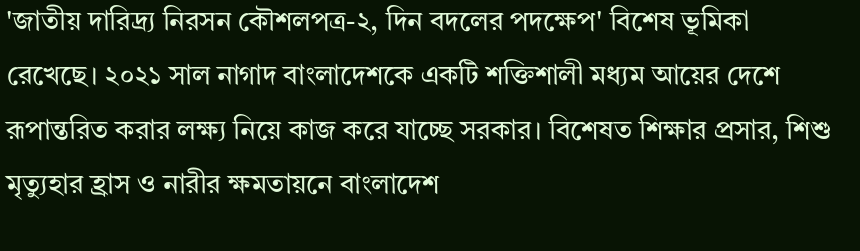'জাতীয় দারিদ্র্য নিরসন কৌশলপত্র-২, দিন বদলের পদক্ষেপ' বিশেষ ভূমিকা রেখেছে। ২০২১ সাল নাগাদ বাংলাদেশকে একটি শক্তিশালী মধ্যম আয়ের দেশে রূপান্তরিত করার লক্ষ্য নিয়ে কাজ করে যাচ্ছে সরকার। বিশেষত শিক্ষার প্রসার, শিশু মৃত্যুহার হ্রাস ও নারীর ক্ষমতায়নে বাংলাদেশ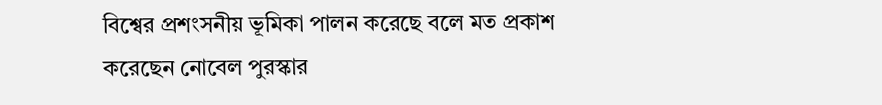বিশ্বের প্রশংসনীয় ভূমিকা পালন করেছে বলে মত প্রকাশ করেছেন নোবেল পুরস্কার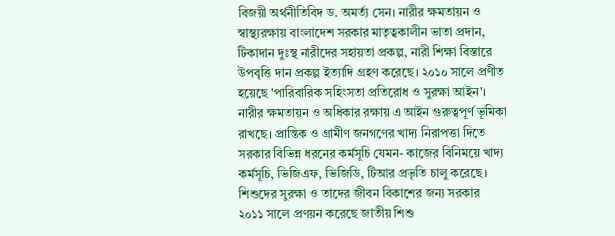বিজয়ী অর্থনীতিবিদ ড. অমর্ত্য সেন। নারীর ক্ষমতায়ন ও স্বাস্থ্যরক্ষায় বাংলাদেশ সরকার মাতৃত্বকালীন ভাতা প্রদান, টিকাদান দুঃস্থ নারীদের সহায়তা প্রকল্প, নারী শিক্ষা বিস্তারে উপবৃত্তি দান প্রকল্প ইত্যাদি গ্রহণ করেছে। ২০১০ সালে প্রণীত হয়েছে 'পারিবারিক সহিংসতা প্রতিরোধ ও সুরক্ষা আইন'। নারীর ক্ষমতায়ন ও অধিকার রক্ষায় এ আইন গুরুত্বপূর্ণ ভূমিকা রাখছে। প্রান্তিক ও গ্রামীণ জনগণের খাদ্য নিরাপত্তা দিতে সরকার বিভিন্ন ধরনের কর্মসূচি যেমন- কাজের বিনিময়ে খাদ্য কর্মসূচি, ভিজিএফ, ভিজিডি, টিআর প্রভৃতি চালু করেছে। শিশুদের সুরক্ষা ও তাদের জীবন বিকাশের জন্য সরকার ২০১১ সালে প্রণয়ন করেছে জাতীয় শিশু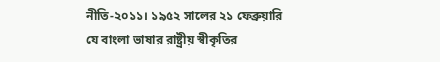নীতি-২০১১। ১৯৫২ সালের ২১ ফেব্রুয়ারি যে বাংলা ভাষার রাষ্ট্রীয় স্বীকৃতির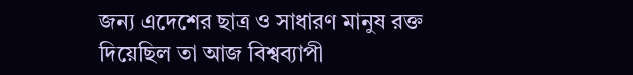জন্য এদেশের ছাত্র ও সাধারণ মানুষ রক্ত দিয়েছিল তা আজ বিশ্বব্যাপী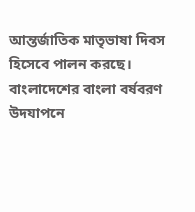আন্তর্জাতিক মাতৃভাষা দিবস হিসেবে পালন করছে। বাংলাদেশের বাংলা বর্ষবরণ উদযাপনে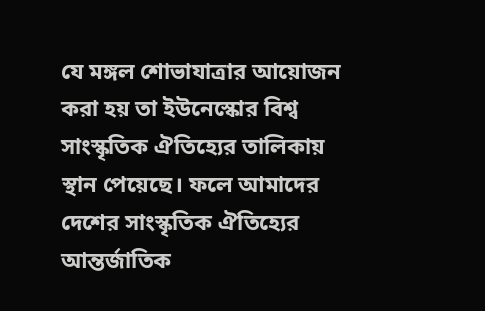যে মঙ্গল শোভাযাত্রার আয়োজন করা হয় তা ইউনেস্কোর বিশ্ব সাংস্কৃতিক ঐতিহ্যের তালিকায় স্থান পেয়েছে। ফলে আমাদের দেশের সাংস্কৃতিক ঐতিহ্যের আন্তর্জাতিক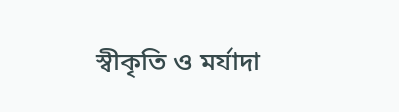স্বীকৃতি ও মর্যাদা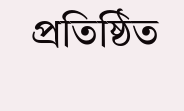প্রতিষ্ঠিত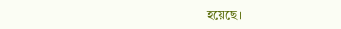হয়েছে।